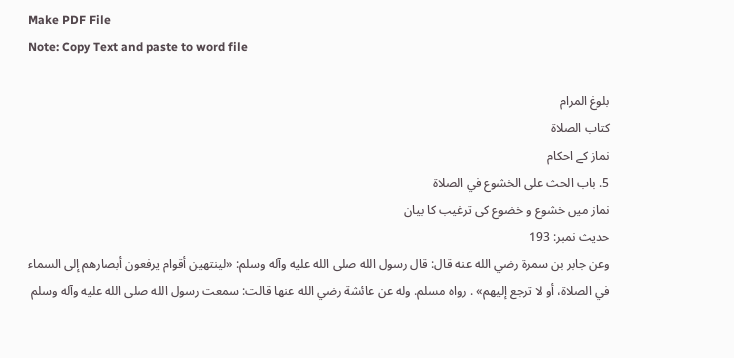Make PDF File
Note: Copy Text and paste to word file

بلوغ المرام
كتاب الصلاة
نماز کے احکام
5. باب الحث على الخشوع في الصلاة
نماز میں خشوع و خضوع کی ترغیب کا بیان
حدیث نمبر: 193
وعن جابر بن سمرة رضي الله عنه قال: قال رسول الله صلى الله عليه وآله وسلم: «لينتهين أقوام يرفعون أبصارهم إلى السماء في الصلاة، أو لا ترجع إليهم» . رواه مسلم. وله عن عائشة رضي الله عنها قالت: سمعت رسول الله صلى الله عليه وآله وسلم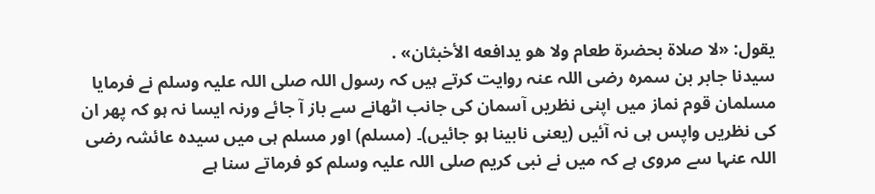يقول: «لا صلاة بحضرة طعام ولا هو يدافعه الأخبثان» .
سیدنا جابر بن سمرہ رضی اللہ عنہ روایت کرتے ہیں کہ رسول اللہ صلی اللہ علیہ وسلم نے فرمایا مسلمان قوم نماز میں اپنی نظریں آسمان کی جانب اٹھانے سے باز آ جائے ورنہ ایسا نہ ہو کہ پھر ان کی نظریں واپس ہی نہ آئیں (یعنی نابینا ہو جائیں)۔ (مسلم) اور مسلم ہی میں سیدہ عائشہ رضی اللہ عنہا سے مروی ہے کہ میں نے نبی کریم صلی اللہ علیہ وسلم کو فرماتے سنا ہے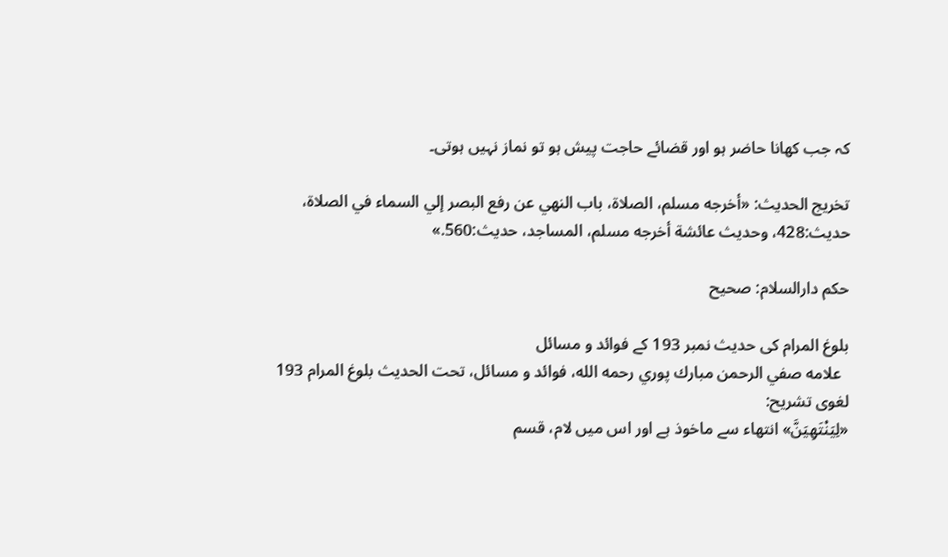کہ جب کھانا حاضر ہو اور قضائے حاجت پیش ہو تو نماز نہیں ہوتی۔

تخریج الحدیث: «أخرجه مسلم، الصلاة، باب النهي عن رفع البصر إلي السماء في الصلاة، حديث:428، وحديث عائشة أخرجه مسلم، المساجد، حديث:560.»

حكم دارالسلام: صحيح

بلوغ المرام کی حدیث نمبر 193 کے فوائد و مسائل
  علامه صفي الرحمن مبارك پوري رحمه الله، فوائد و مسائل، تحت الحديث بلوغ المرام 193
لغوی تشریح:
«لِيَنْتَهِيَنَّ» انتھاء سے ماخوذ ہے اور اس میں لام، قسم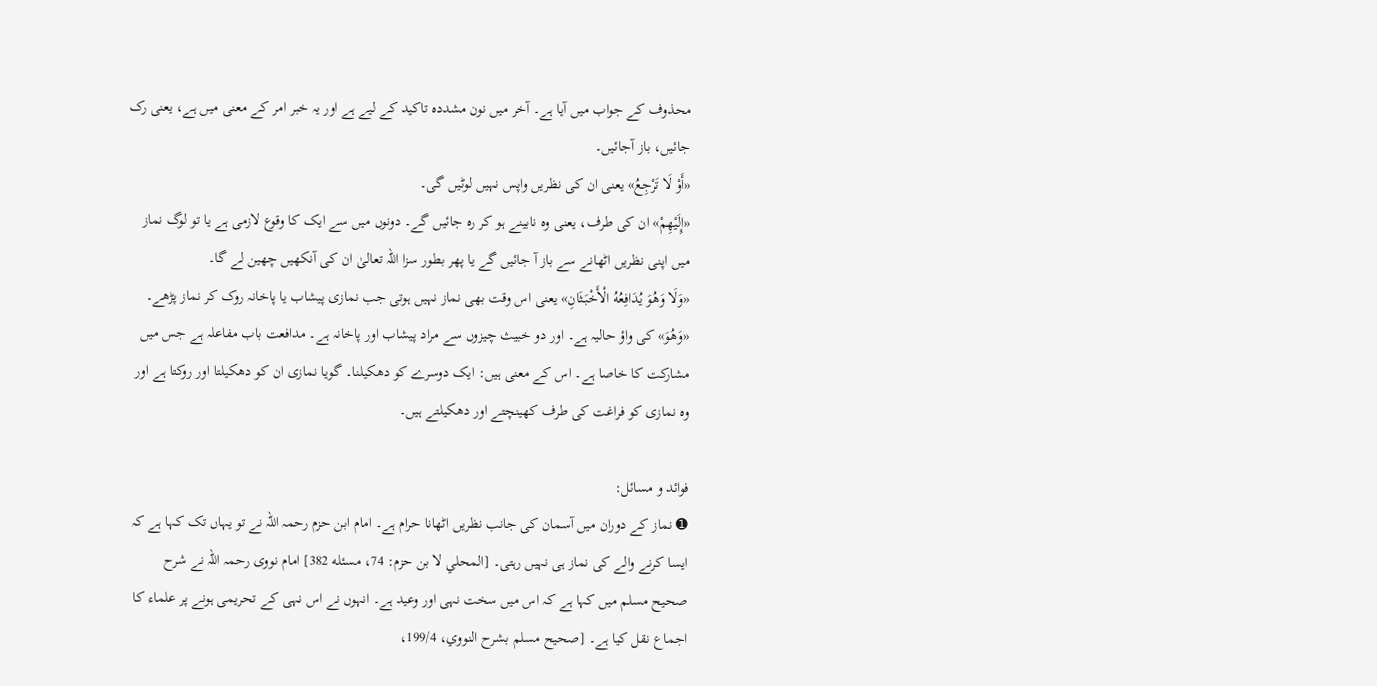محذوف کے جواب میں آیا ہے۔ آخر میں نون مشددہ تاکید کے لیے ہے اور یہ خبر امر کے معنی میں ہے، یعنی رک جائیں، باز آجائیں۔
«أَوْ لَا تَرْجِعُ» یعنی ان کی نظریں واپس نہیں لوٹیں گی۔
«إِلَيْهِمْ» ان کی طرف، یعنی وہ نابینے ہو کر رہ جائیں گے۔ دونوں میں سے ایک کا وقوع لازمی ہے یا تو لوگ نماز میں اپنی نظریں اٹھانے سے باز آ جائیں گے یا پھر بطور سزا اللہ تعالیٰ ان کی آنکھیں چھین لے گا۔
«وَلَا وَهُوَ يُدَافِعُهُ الْأَخْبَثَانِ» یعنی اس وقت بھی نماز نہیں ہوتی جب نمازی پیشاب یا پاخانہ روک کر نماز پڑھے۔ «وَهُوَ» کی واؤ حالیہ ہے۔ اور دو خبیث چیزوں سے مراد پیشاب اور پاخانہ ہے۔ مدافعت باب مفاعلہ ہے جس میں مشارکت کا خاصا ہے۔ اس کے معنی ہیں: ایک دوسرے کو دھکیلنا۔ گویا نمازی ان کو دھکیلتا اور روکتا ہے اور وہ نمازی کو فراغت کی طرف کھینچتے اور دھکیلتے ہیں۔

فوائد و مسائل:
➊ نماز كے دوران ميں آسمان کی جانب نظریں اٹھانا حرام ہے۔ امام ابن حزم رحمہ اللہ نے تو یہاں تک کہا ہے کہ ایسا کرنے والے کی نماز ہی نہیں رہتی۔ [المحلي لا بن حزم: 74، مسئله 382] امام نووی رحمہ اللہ نے شرح صحیح مسلم میں کہا ہے کہ اس میں سخت نہی اور وعید ہے۔ انہوں نے اس نہی کے تحریمی ہونے پر علماء کا اجماع نقل کیا ہے۔ [صحيح مسلم بشرح النووي، 199/4،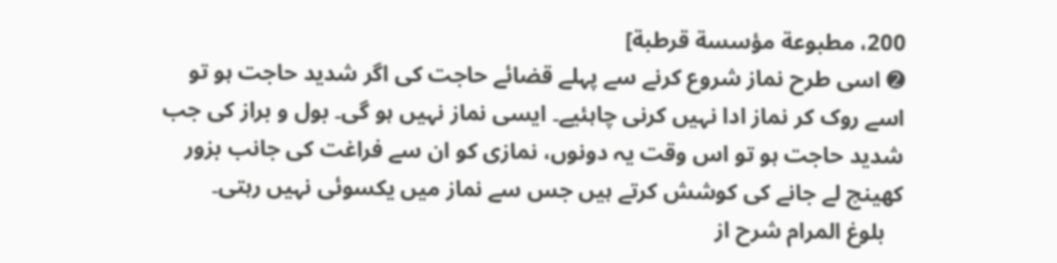200، مطبوعة مؤسسة قرطبة]
➋ اسی طرح نماز شروع کرنے سے پہلے قضائے حاجت کی اگر شدید حاجت ہو تو اسے روک کر نماز ادا نہیں کرنی چاہئیے۔ ایسی نماز نہیں ہو گی۔ بول و براز کی جب شدید حاجت ہو تو اس وقت یہ دونوں، نمازی کو ان سے فراغت کی جانب بزور کھینچ لے جانے کی کوشش کرتے ہیں جس سے نماز میں یکسوئی نہیں رہتی۔
   بلوغ المرام شرح از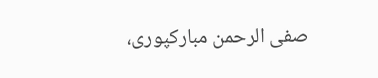صفی الرحمن مبارکپوری،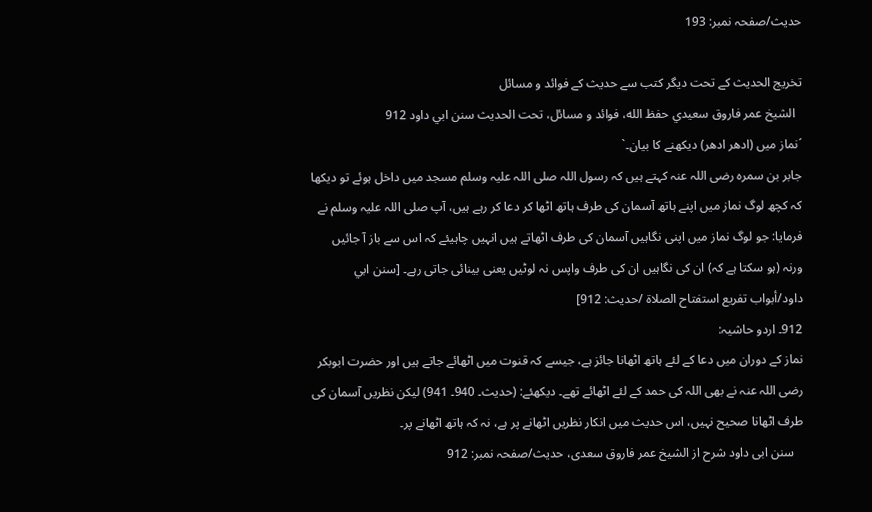حدیث/صفحہ نمبر: 193

تخریج الحدیث کے تحت دیگر کتب سے حدیث کے فوائد و مسائل
  الشيخ عمر فاروق سعيدي حفظ الله، فوائد و مسائل، تحت الحديث سنن ابي داود 912
´نماز میں (ادھر ادھر) دیکھنے کا بیان۔`
جابر بن سمرہ رضی اللہ عنہ کہتے ہیں کہ رسول اللہ صلی اللہ علیہ وسلم مسجد میں داخل ہوئے تو دیکھا کہ کچھ لوگ نماز میں اپنے ہاتھ آسمان کی طرف ہاتھ اٹھا کر دعا کر رہے ہیں، آپ صلی اللہ علیہ وسلم نے فرمایا: جو لوگ نماز میں اپنی نگاہیں آسمان کی طرف اٹھاتے ہیں انہیں چاہیئے کہ اس سے باز آ جائیں ورنہ (ہو سکتا ہے کہ) ان کی نگاہیں ان کی طرف واپس نہ لوٹیں یعنی بینائی جاتی رہے۔ [سنن ابي داود/أبواب تفريع استفتاح الصلاة /حدیث: 912]
912۔ اردو حاشیہ:
نماز کے دوران میں دعا کے لئے ہاتھ اٹھانا جائز ہے، جیسے کہ قنوت میں اٹھائے جاتے ہیں اور حضرت ابوبکر رضی اللہ عنہ نے بھی اللہ کی حمد کے لئے اٹھائے تھے۔ دیکھئے: (حدیث۔ 940۔ 941) لیکن نظریں آسمان کی طرف اٹھانا صحیح نہیں، اس حدیث میں انکار نظریں اٹھانے پر ہے، نہ کہ ہاتھ اٹھانے پر۔
   سنن ابی داود شرح از الشیخ عمر فاروق سعدی، حدیث/صفحہ نمبر: 912